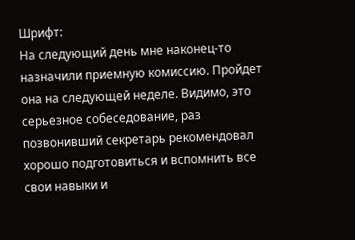Шрифт:
На следующий день мне наконец-то назначили приемную комиссию. Пройдет она на следующей неделе. Видимо, это серьезное собеседование, раз позвонивший секретарь рекомендовал хорошо подготовиться и вспомнить все свои навыки и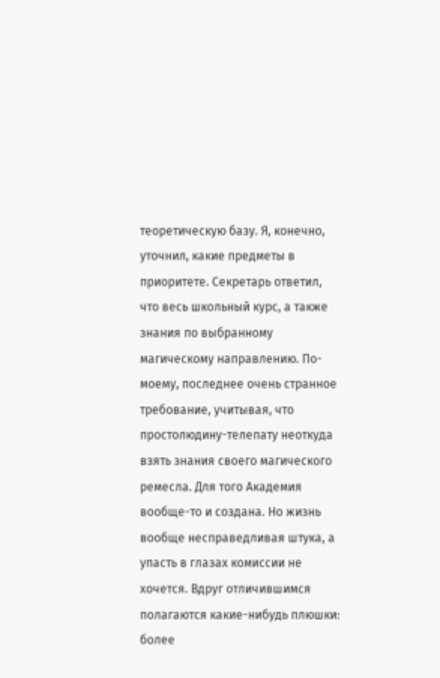теоретическую базу. Я, конечно, уточнил, какие предметы в приоритете. Секретарь ответил, что весь школьный курс, а также знания по выбранному магическому направлению. По-моему, последнее очень странное требование, учитывая, что простолюдину-телепату неоткуда взять знания своего магического ремесла. Для того Академия вообще-то и создана. Но жизнь вообще несправедливая штука, а упасть в глазах комиссии не хочется. Вдруг отличившимся полагаются какие-нибудь плюшки: более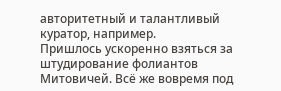авторитетный и талантливый куратор, например.
Пришлось ускоренно взяться за штудирование фолиантов Митовичей. Всё же вовремя под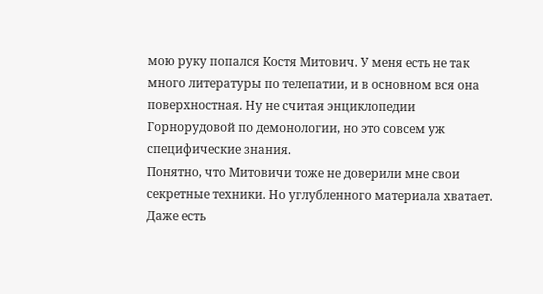мою руку попался Костя Митович. У меня есть не так много литературы по телепатии, и в основном вся она поверхностная. Ну не считая энциклопедии Горнорудовой по демонологии, но это совсем уж специфические знания.
Понятно, что Митовичи тоже не доверили мне свои секретные техники. Но углубленного материала хватает. Даже есть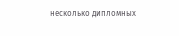несколько дипломных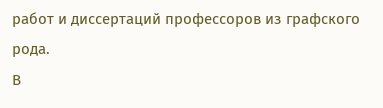работ и диссертаций профессоров из графского рода.
В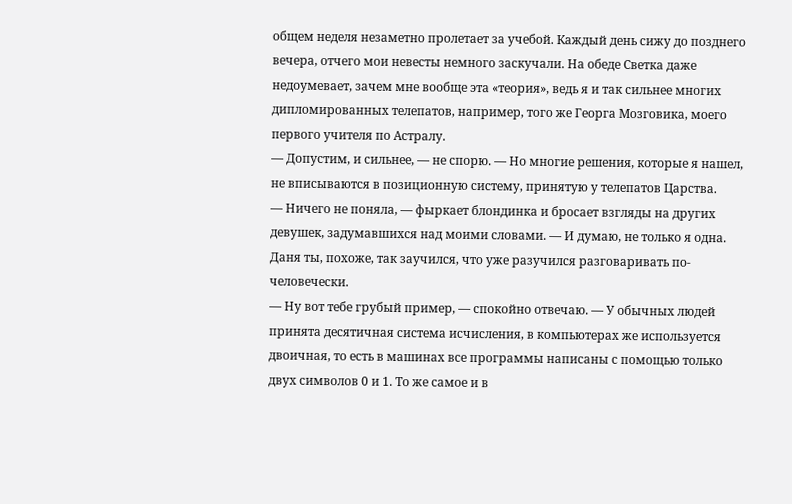общем неделя незаметно пролетает за учебой. Каждый день сижу до позднего вечера, отчего мои невесты немного заскучали. На обеде Светка даже недоумевает, зачем мне вообще эта «теория», ведь я и так сильнее многих дипломированных телепатов, например, того же Георга Мозговика, моего первого учителя по Астралу.
— Допустим, и сильнее, — не спорю. — Но многие решения, которые я нашел, не вписываются в позиционную систему, принятую у телепатов Царства.
— Ничего не поняла, — фыркает блондинка и бросает взгляды на других девушек, задумавшихся над моими словами. — И думаю, не только я одна. Даня ты, похоже, так заучился, что уже разучился разговаривать по-человечески.
— Ну вот тебе грубый пример, — спокойно отвечаю. — У обычных людей принята десятичная система исчисления, в компьютерах же используется двоичная, то есть в машинах все программы написаны с помощью только двух символов 0 и 1. То же самое и в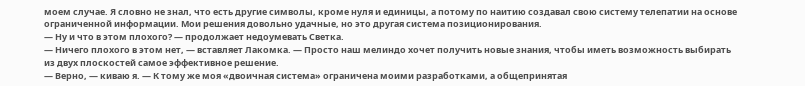моем случае. Я словно не знал, что есть другие символы, кроме нуля и единицы, а потому по наитию создавал свою систему телепатии на основе ограниченной информации. Мои решения довольно удачные, но это другая система позиционирования.
— Ну и что в этом плохого? — продолжает недоумевать Светка.
— Ничего плохого в этом нет, — вставляет Лакомка. — Просто наш мелиндо хочет получить новые знания, чтобы иметь возможность выбирать из двух плоскостей самое эффективное решение.
— Верно, — киваю я. — К тому же моя «двоичная система» ограничена моими разработками, а общепринятая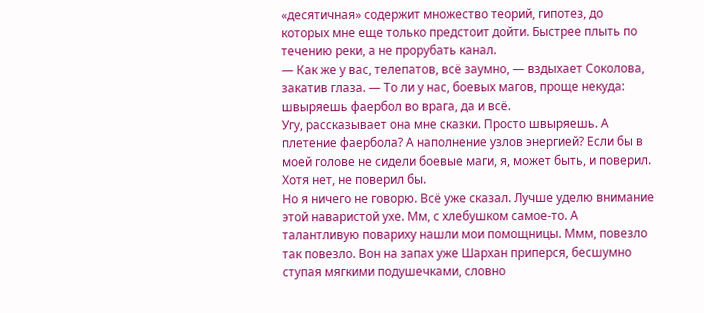«десятичная» содержит множество теорий, гипотез, до которых мне еще только предстоит дойти. Быстрее плыть по течению реки, а не прорубать канал.
— Как же у вас, телепатов, всё заумно, — вздыхает Соколова, закатив глаза. — То ли у нас, боевых магов, проще некуда: швыряешь фаербол во врага, да и всё.
Угу, рассказывает она мне сказки. Просто швыряешь. А плетение фаербола? А наполнение узлов энергией? Если бы в моей голове не сидели боевые маги, я, может быть, и поверил. Хотя нет, не поверил бы.
Но я ничего не говорю. Всё уже сказал. Лучше уделю внимание этой наваристой ухе. Мм, с хлебушком самое-то. А талантливую повариху нашли мои помощницы. Ммм, повезло так повезло. Вон на запах уже Шархан приперся, бесшумно ступая мягкими подушечками, словно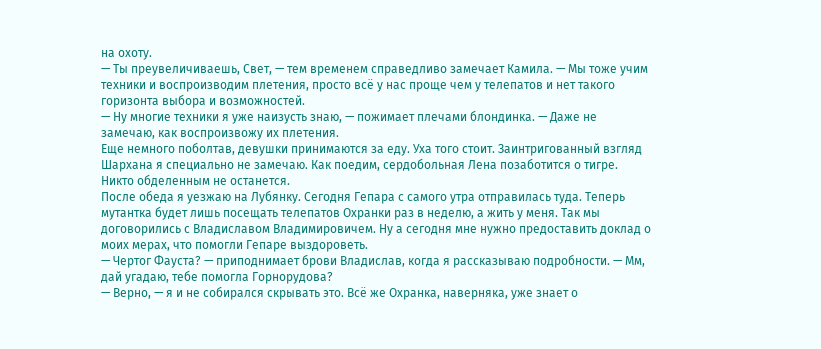на охоту.
— Ты преувеличиваешь, Свет, — тем временем справедливо замечает Камила. — Мы тоже учим техники и воспроизводим плетения, просто всё у нас проще чем у телепатов и нет такого горизонта выбора и возможностей.
— Ну многие техники я уже наизусть знаю, — пожимает плечами блондинка. — Даже не замечаю, как воспроизвожу их плетения.
Еще немного поболтав, девушки принимаются за еду. Уха того стоит. Заинтригованный взгляд Шархана я специально не замечаю. Как поедим, сердобольная Лена позаботится о тигре. Никто обделенным не останется.
После обеда я уезжаю на Лубянку. Сегодня Гепара с самого утра отправилась туда. Теперь мутантка будет лишь посещать телепатов Охранки раз в неделю, а жить у меня. Так мы договорились с Владиславом Владимировичем. Ну а сегодня мне нужно предоставить доклад о моих мерах, что помогли Гепаре выздороветь.
— Чертог Фауста? — приподнимает брови Владислав, когда я рассказываю подробности. — Мм, дай угадаю, тебе помогла Горнорудова?
— Верно, — я и не собирался скрывать это. Всё же Охранка, наверняка, уже знает о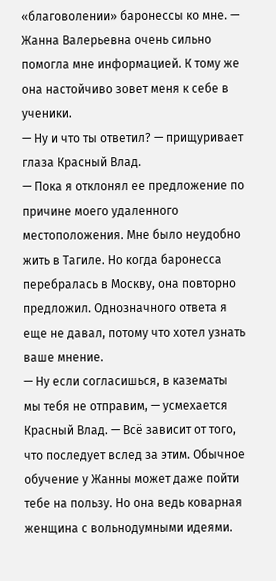«благоволении» баронессы ко мне. — Жанна Валерьевна очень сильно помогла мне информацией. К тому же она настойчиво зовет меня к себе в ученики.
— Ну и что ты ответил? — прищуривает глаза Красный Влад.
— Пока я отклонял ее предложение по причине моего удаленного местоположения. Мне было неудобно жить в Тагиле. Но когда баронесса перебралась в Москву, она повторно предложил. Однозначного ответа я еще не давал, потому что хотел узнать ваше мнение.
— Ну если согласишься, в казематы мы тебя не отправим, — усмехается Красный Влад. — Всё зависит от того, что последует вслед за этим. Обычное обучение у Жанны может даже пойти тебе на пользу. Но она ведь коварная женщина с вольнодумными идеями.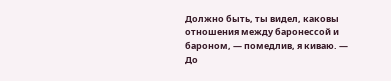Должно быть, ты видел, каковы отношения между баронессой и бароном, — помедлив, я киваю. — До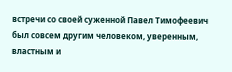встречи со своей суженной Павел Тимофеевич был совсем другим человеком, уверенным, властным и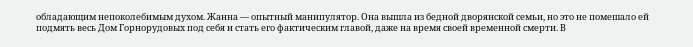обладающим непоколебимым духом. Жанна — опытный манипулятор. Она вышла из бедной дворянской семьи, но это не помешало ей подмять весь Дом Горнорудовых под себя и стать его фактическим главой, даже на время своей временной смерти. В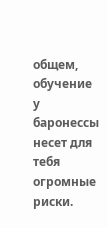общем, обучение у баронессы несет для тебя огромные риски.